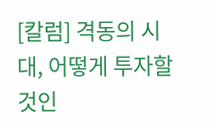[칼럼] 격동의 시대, 어떻게 투자할 것인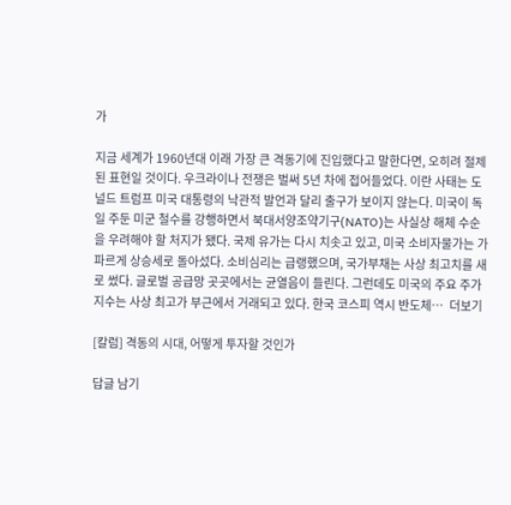가

지금 세계가 1960년대 이래 가장 큰 격동기에 진입했다고 말한다면, 오히려 절제된 표현일 것이다. 우크라이나 전쟁은 벌써 5년 차에 접어들었다. 이란 사태는 도널드 트럼프 미국 대통령의 낙관적 발언과 달리 출구가 보이지 않는다. 미국이 독일 주둔 미군 철수를 강행하면서 북대서양조약기구(NATO)는 사실상 해체 수순을 우려해야 할 처지가 됐다. 국제 유가는 다시 치솟고 있고, 미국 소비자물가는 가파르게 상승세로 돌아섰다. 소비심리는 급랭했으며, 국가부채는 사상 최고치를 새로 썼다. 글로벌 공급망 곳곳에서는 균열음이 들린다. 그런데도 미국의 주요 주가지수는 사상 최고가 부근에서 거래되고 있다. 한국 코스피 역시 반도체…  더보기

[칼럼] 격동의 시대, 어떻게 투자할 것인가

답글 남기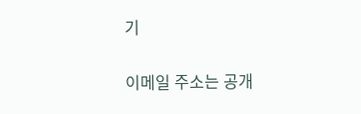기

이메일 주소는 공개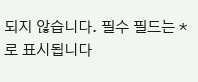되지 않습니다. 필수 필드는 *로 표시됩니다